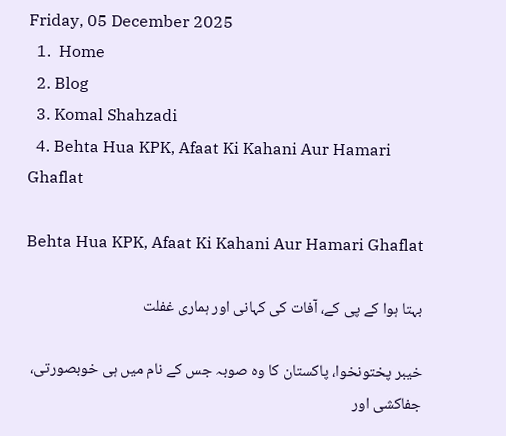Friday, 05 December 2025
  1.  Home
  2. Blog
  3. Komal Shahzadi
  4. Behta Hua KPK, Afaat Ki Kahani Aur Hamari Ghaflat

Behta Hua KPK, Afaat Ki Kahani Aur Hamari Ghaflat

بہتا ہوا کے پی کے، آفات کی کہانی اور ہماری غفلت

خیبر پختونخوا، پاکستان کا وہ صوبہ جس کے نام میں ہی خوبصورتی، جفاکشی اور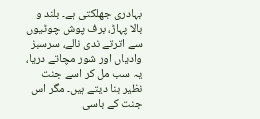بہادری جھلکتی ہے۔ بلند و بالا پہاڑ، برف پوش چوٹیوں سے اترتے ندی نالے، سرسبز وادیاں اور شور مچاتے دریا، یہ سب مل کر اسے جنت نظیر بنا دیتے ہیں۔ مگر اس جنت کے باسی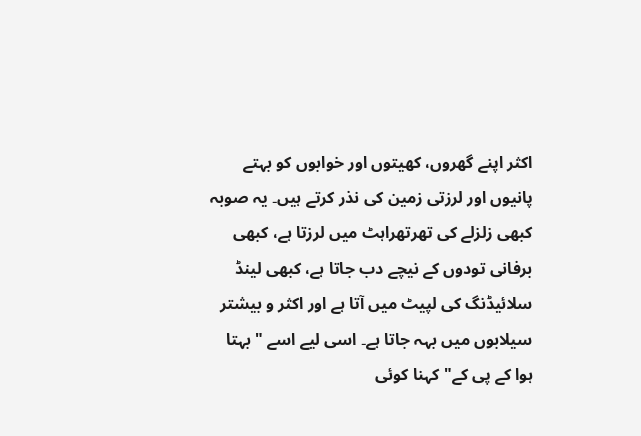اکثر اپنے گھروں، کھیتوں اور خوابوں کو بہتے پانیوں اور لرزتی زمین کی نذر کرتے ہیں۔ یہ صوبہ کبھی زلزلے کی تھرتھراہٹ میں لرزتا ہے، کبھی برفانی تودوں کے نیچے دب جاتا ہے، کبھی لینڈ سلائیڈنگ کی لپیٹ میں آتا ہے اور اکثر و بیشتر سیلابوں میں بہہ جاتا ہے۔ اسی لیے اسے "بہتا ہوا کے پی کے" کہنا کوئی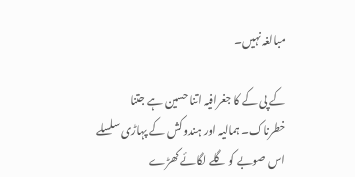مبالغہ نہیں۔

کے پی کے کا جغرافیہ اتنا حسین ہے جتنا خطرناک۔ ہمالیہ اور ہندوکش کے پہاڑی سلسلے اس صوبے کو گلے لگائے کھڑے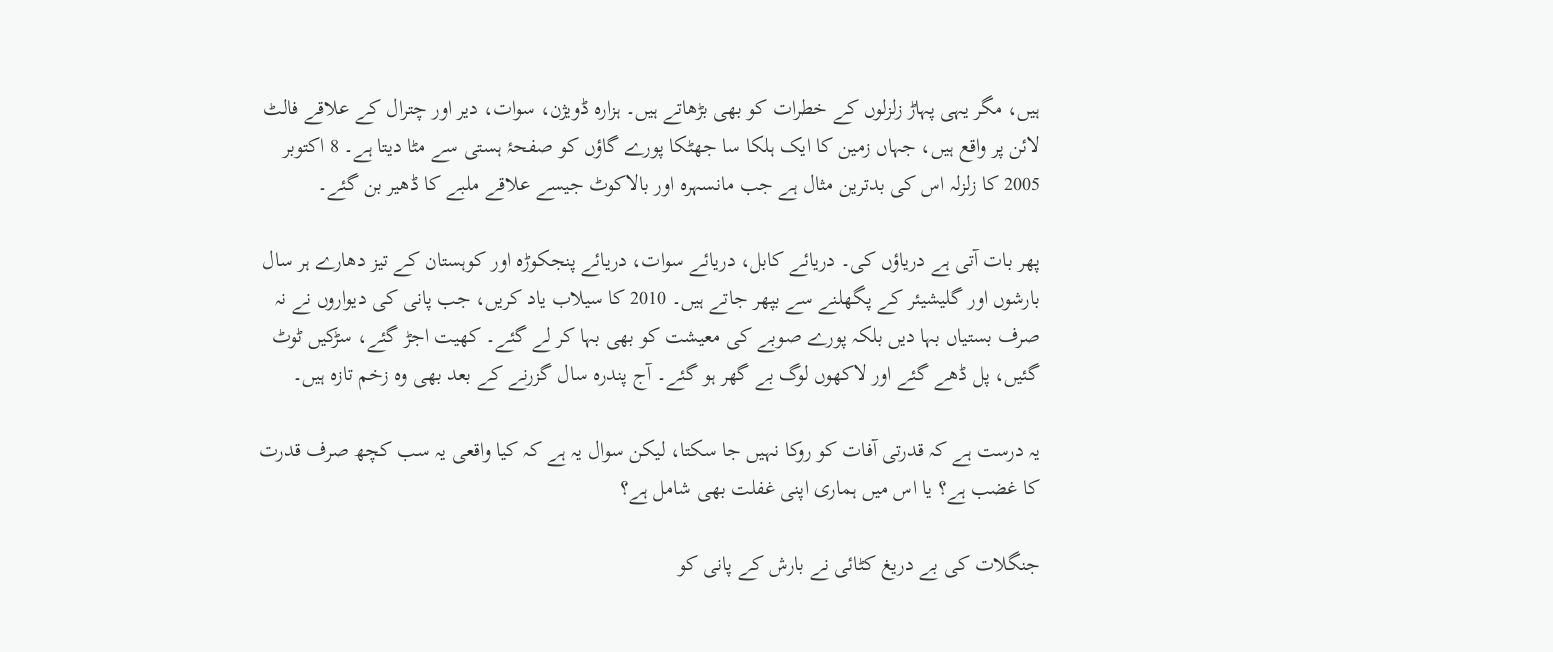ہیں، مگر یہی پہاڑ زلزلوں کے خطرات کو بھی بڑھاتے ہیں۔ ہزارہ ڈویژن، سوات، دیر اور چترال کے علاقے فالٹ لائن پر واقع ہیں، جہاں زمین کا ایک ہلکا سا جھٹکا پورے گاؤں کو صفحۂ ہستی سے مٹا دیتا ہے۔ 8 اکتوبر 2005 کا زلزلہ اس کی بدترین مثال ہے جب مانسہرہ اور بالاکوٹ جیسے علاقے ملبے کا ڈھیر بن گئے۔

پھر بات آتی ہے دریاؤں کی۔ دریائے کابل، دریائے سوات، دریائے پنجکوڑہ اور کوہستان کے تیز دھارے ہر سال بارشوں اور گلیشیئر کے پگھلنے سے بپھر جاتے ہیں۔ 2010 کا سیلاب یاد کریں، جب پانی کی دیواروں نے نہ صرف بستیاں بہا دیں بلکہ پورے صوبے کی معیشت کو بھی بہا کر لے گئے۔ کھیت اجڑ گئے، سڑکیں ٹوٹ گئیں، پل ڈھے گئے اور لاکھوں لوگ بے گھر ہو گئے۔ آج پندرہ سال گزرنے کے بعد بھی وہ زخم تازہ ہیں۔

یہ درست ہے کہ قدرتی آفات کو روکا نہیں جا سکتا، لیکن سوال یہ ہے کہ کیا واقعی یہ سب کچھ صرف قدرت کا غضب ہے؟ یا اس میں ہماری اپنی غفلت بھی شامل ہے؟

جنگلات کی بے دریغ کٹائی نے بارش کے پانی کو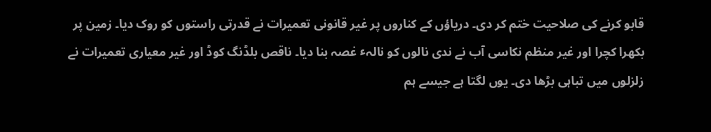قابو کرنے کی صلاحیت ختم کر دی۔ دریاؤں کے کناروں پر غیر قانونی تعمیرات نے قدرتی راستوں کو روک دیا۔ زمین پر بکھرا کچرا اور غیر منظم نکاسی آب نے ندی نالوں کو نالہٴ غصہ بنا دیا۔ ناقص بلڈنگ کوڈ اور غیر معیاری تعمیرات نے زلزلوں میں تباہی بڑھا دی۔ یوں لگتا ہے جیسے ہم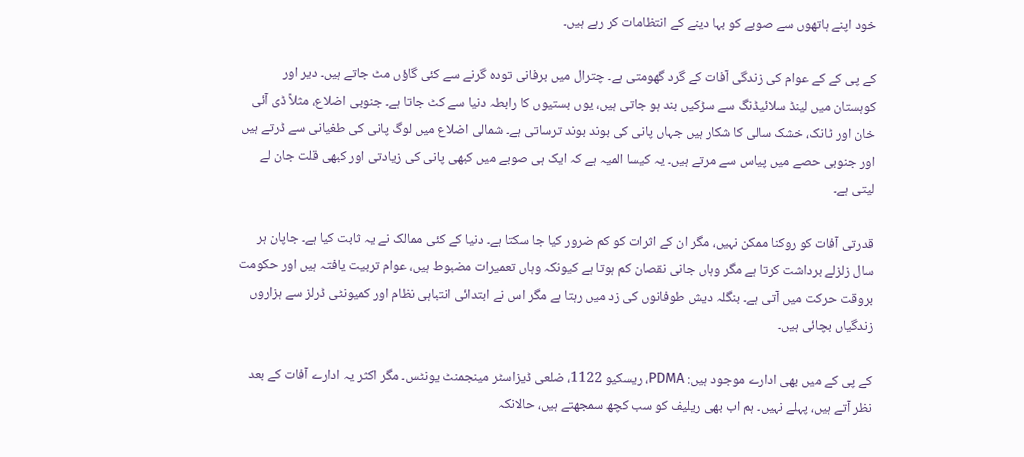خود اپنے ہاتھوں سے صوبے کو بہا دینے کے انتظامات کر رہے ہیں۔

کے پی کے کے عوام کی زندگی آفات کے گرد گھومتی ہے۔ چترال میں برفانی تودہ گرنے سے کئی گاؤں مٹ جاتے ہیں۔ دیر اور کوہستان میں لینڈ سلائیڈنگ سے سڑکیں بند ہو جاتی ہیں، یوں بستیوں کا رابطہ دنیا سے کٹ جاتا ہے۔ جنوبی اضلاع، مثلاً ڈی آئی خان اور ٹانک، خشک سالی کا شکار ہیں جہاں پانی کی بوند بوند ترساتی ہے۔ شمالی اضلاع میں لوگ پانی کی طغیانی سے ڈرتے ہیں اور جنوبی حصے میں پیاس سے مرتے ہیں۔ یہ کیسا المیہ ہے کہ ایک ہی صوبے میں کبھی پانی کی زیادتی اور کبھی قلت جان لے لیتی ہے۔

قدرتی آفات کو روکنا ممکن نہیں، مگر ان کے اثرات کو کم ضرور کیا جا سکتا ہے۔ دنیا کے کئی ممالک نے یہ ثابت کیا ہے۔ جاپان ہر سال زلزلے برداشت کرتا ہے مگر وہاں جانی نقصان کم ہوتا ہے کیونکہ وہاں تعمیرات مضبوط ہیں، عوام تربیت یافتہ ہیں اور حکومت بروقت حرکت میں آتی ہے۔ بنگلہ دیش طوفانوں کی زد میں رہتا ہے مگر اس نے ابتدائی انتباہی نظام اور کمیونٹی ڈرلز سے ہزاروں زندگیاں بچائی ہیں۔

کے پی کے میں بھی ادارے موجود ہیں: PDMA، ریسکیو 1122، ضلعی ڈیزاسٹر مینجمنٹ یونٹس۔ مگر اکثر یہ ادارے آفات کے بعد نظر آتے ہیں، پہلے نہیں۔ ہم اب بھی ریلیف کو سب کچھ سمجھتے ہیں، حالانکہ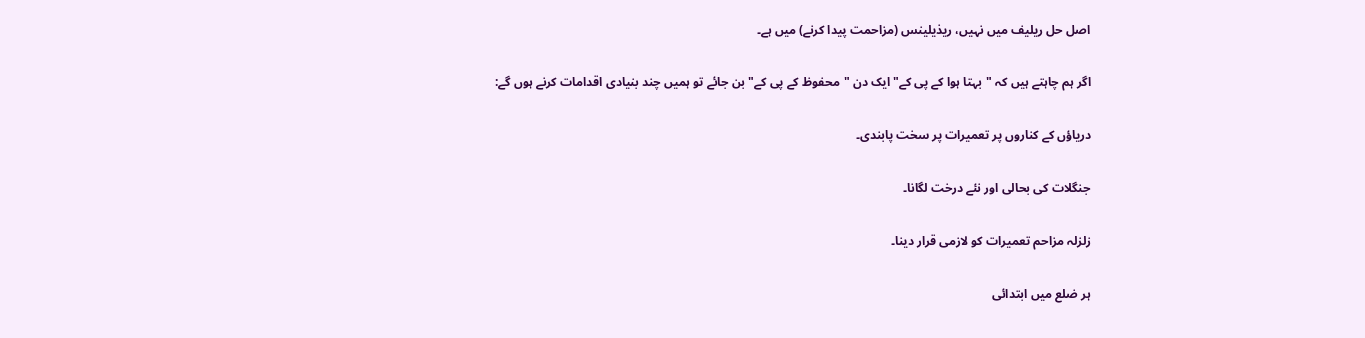اصل حل ریلیف میں نہیں، ریذیلینس (مزاحمت پیدا کرنے) میں ہے۔

اگر ہم چاہتے ہیں کہ "بہتا ہوا کے پی کے" ایک دن "محفوظ کے پی کے" بن جائے تو ہمیں چند بنیادی اقدامات کرنے ہوں گے:

دریاؤں کے کناروں پر تعمیرات پر سخت پابندی۔

جنگلات کی بحالی اور نئے درخت لگانا۔

زلزلہ مزاحم تعمیرات کو لازمی قرار دینا۔

ہر ضلع میں ابتدائی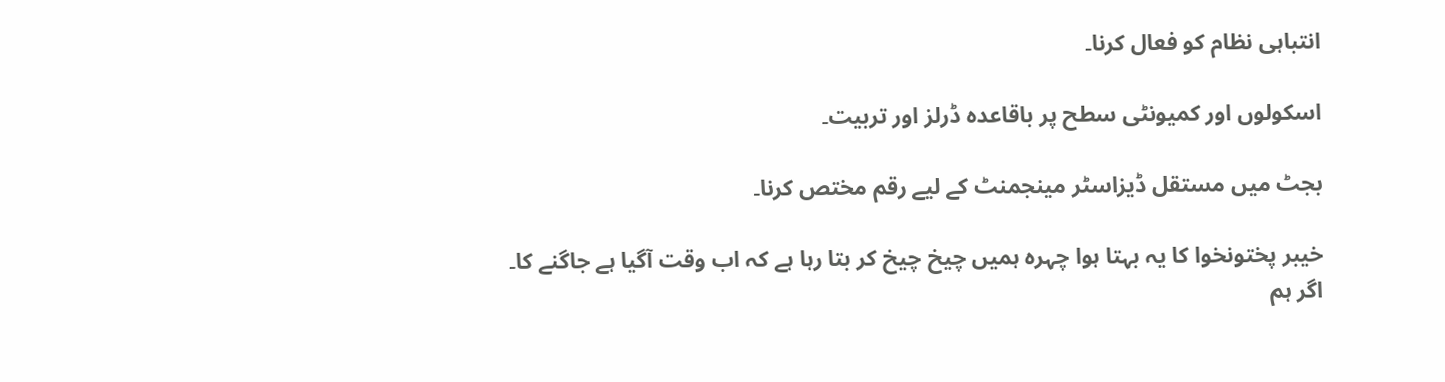انتباہی نظام کو فعال کرنا۔

اسکولوں اور کمیونٹی سطح پر باقاعدہ ڈرلز اور تربیت۔

بجٹ میں مستقل ڈیزاسٹر مینجمنٹ کے لیے رقم مختص کرنا۔

خیبر پختونخوا کا یہ بہتا ہوا چہرہ ہمیں چیخ چیخ کر بتا رہا ہے کہ اب وقت آگیا ہے جاگنے کا۔ اگر ہم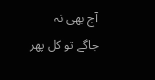آج بھی نہ جاگے تو کل پھر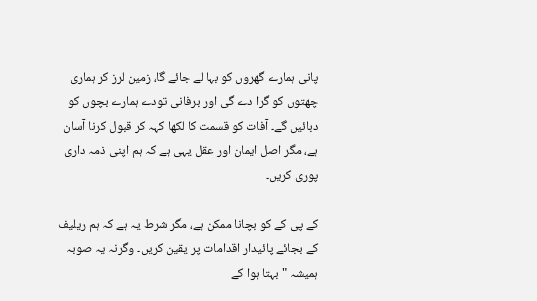پانی ہمارے گھروں کو بہا لے جائے گا، زمین لرز کر ہماری چھتوں کو گرا دے گی اور برفانی تودے ہمارے بچوں کو دبائیں گے۔ آفات کو قسمت کا لکھا کہہ کر قبول کرنا آسان ہے، مگر اصل ایمان اور عقل یہی ہے کہ ہم اپنی ذمہ داری پوری کریں۔

کے پی کے کو بچانا ممکن ہے، مگر شرط یہ ہے کہ ہم ریلیف کے بجائے پائیدار اقدامات پر یقین کریں۔ وگرنہ یہ صوبہ ہمیشہ "بہتا ہوا کے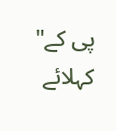پی کے" کہلائے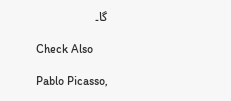گا۔

Check Also

Pablo Picasso,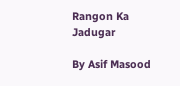Rangon Ka Jadugar

By Asif Masood